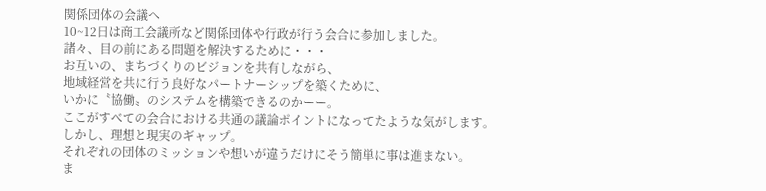関係団体の会議へ
10~12日は商工会議所など関係団体や行政が行う会合に参加しました。
諸々、目の前にある問題を解決するために・・・
お互いの、まちづくりのビジョンを共有しながら、
地域経営を共に行う良好なパートナーシップを築くために、
いかに〝協働〟のシステムを構築できるのかーー。
ここがすべての会合における共通の議論ポイントになってたような気がします。
しかし、理想と現実のギャップ。
それぞれの団体のミッションや想いが違うだけにそう簡単に事は進まない。
ま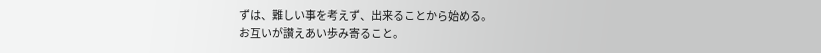ずは、難しい事を考えず、出来ることから始める。
お互いが讃えあい歩み寄ること。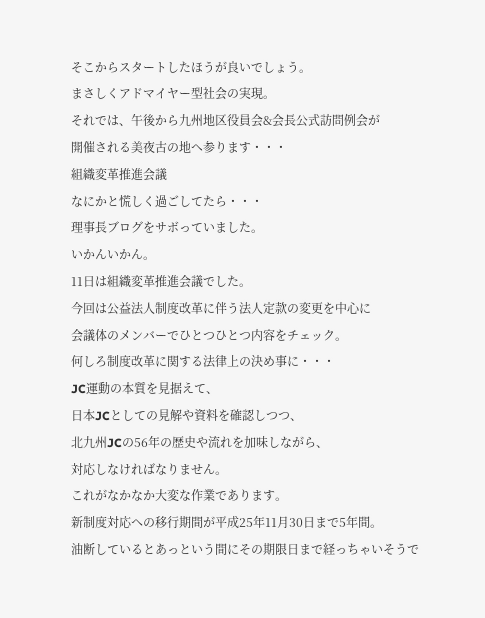そこからスタートしたほうが良いでしょう。
まさしくアドマイヤー型社会の実現。
それでは、午後から九州地区役員会&会長公式訪問例会が
開催される美夜古の地へ参ります・・・
組織変革推進会議
なにかと慌しく過ごしてたら・・・
理事長ブログをサボっていました。
いかんいかん。
11日は組織変革推進会議でした。
今回は公益法人制度改革に伴う法人定款の変更を中心に
会議体のメンバーでひとつひとつ内容をチェック。
何しろ制度改革に関する法律上の決め事に・・・
JC運動の本質を見据えて、
日本JCとしての見解や資料を確認しつつ、
北九州JCの56年の歴史や流れを加味しながら、
対応しなければなりません。
これがなかなか大変な作業であります。
新制度対応への移行期間が平成25年11月30日まで5年間。
油断しているとあっという間にその期限日まで経っちゃいそうで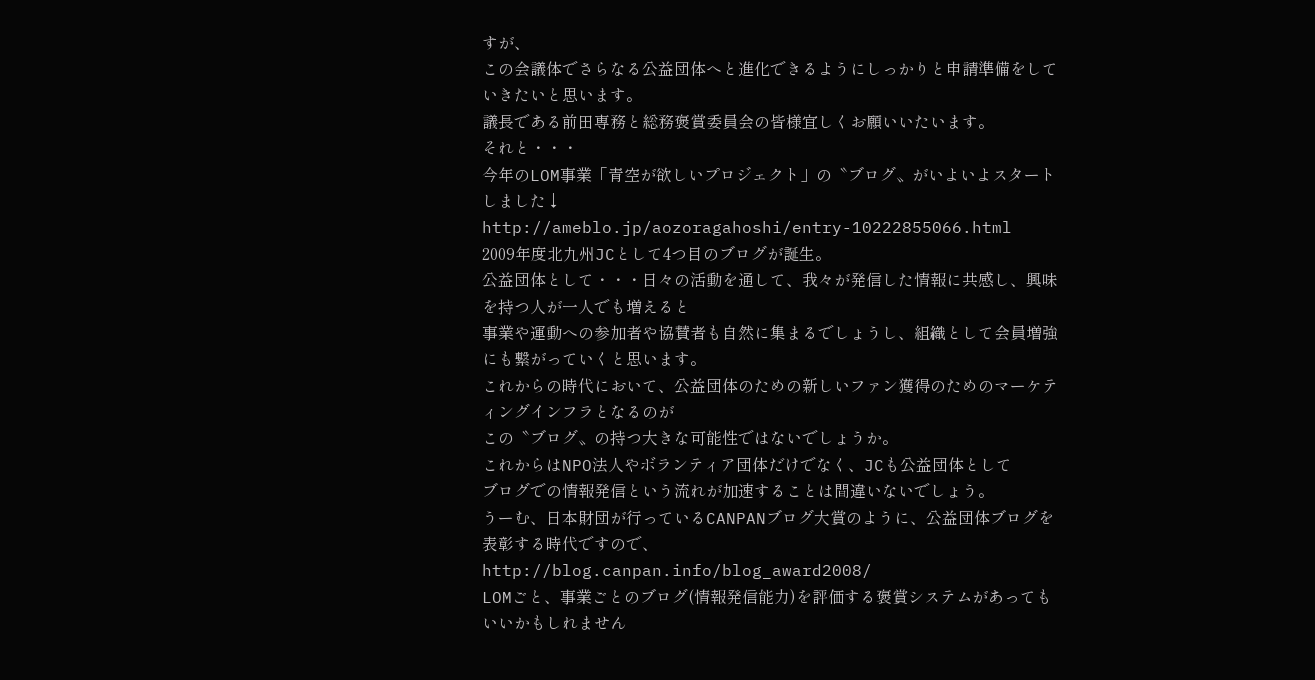すが、
この会議体でさらなる公益団体へと進化できるようにしっかりと申請準備をしていきたいと思います。
議長である前田専務と総務褒賞委員会の皆様宜しくお願いいたいます。
それと・・・
今年のLOM事業「青空が欲しいプロジェクト」の〝ブログ〟がいよいよスタートしました↓
http://ameblo.jp/aozoragahoshi/entry-10222855066.html
2009年度北九州JCとして4つ目のブログが誕生。
公益団体として・・・日々の活動を通して、我々が発信した情報に共感し、興味を持つ人が一人でも増えると
事業や運動への参加者や協賛者も自然に集まるでしょうし、組織として会員増強にも繋がっていくと思います。
これからの時代において、公益団体のための新しいファン獲得のためのマーケティングインフラとなるのが
この〝ブログ〟の持つ大きな可能性ではないでしょうか。
これからはNPO法人やボランティア団体だけでなく、JCも公益団体として
ブログでの情報発信という流れが加速することは間違いないでしょう。
うーむ、日本財団が行っているCANPANブログ大賞のように、公益団体ブログを表彰する時代ですので、
http://blog.canpan.info/blog_award2008/
LOMごと、事業ごとのブログ(情報発信能力)を評価する褒賞システムがあってもいいかもしれません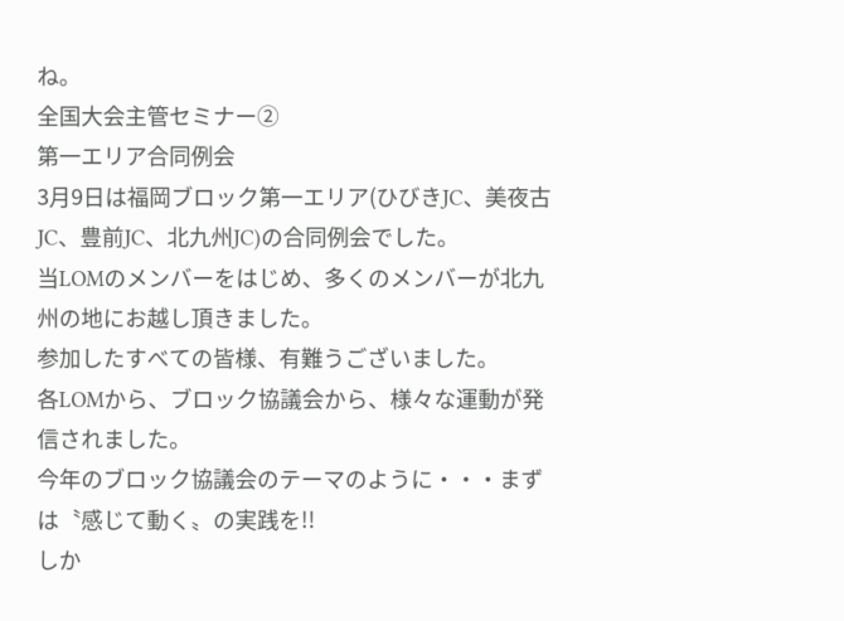ね。
全国大会主管セミナー②
第一エリア合同例会
3月9日は福岡ブロック第一エリア(ひびきJC、美夜古JC、豊前JC、北九州JC)の合同例会でした。
当LOMのメンバーをはじめ、多くのメンバーが北九州の地にお越し頂きました。
参加したすべての皆様、有難うございました。
各LOMから、ブロック協議会から、様々な運動が発信されました。
今年のブロック協議会のテーマのように・・・まずは〝感じて動く〟の実践を!!
しか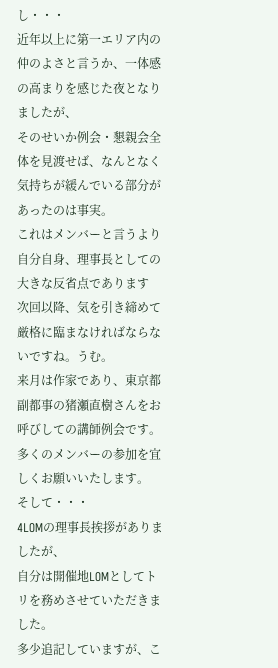し・・・
近年以上に第一エリア内の仲のよさと言うか、一体感の高まりを感じた夜となりましたが、
そのせいか例会・懇親会全体を見渡せば、なんとなく気持ちが緩んでいる部分があったのは事実。
これはメンバーと言うより自分自身、理事長としての大きな反省点であります
次回以降、気を引き締めて厳格に臨まなければならないですね。うむ。
来月は作家であり、東京都副都事の猪瀬直樹さんをお呼びしての講師例会です。
多くのメンバーの参加を宜しくお願いいたします。
そして・・・
4LOMの理事長挨拶がありましたが、
自分は開催地LOMとしてトリを務めさせていただきました。
多少追記していますが、こ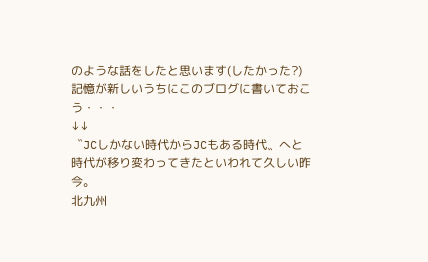のような話をしたと思います(したかった?)
記憶が新しいうちにこのブログに書いておこう・・・
↓↓
〝JCしかない時代からJCもある時代〟へと
時代が移り変わってきたといわれて久しい昨今。
北九州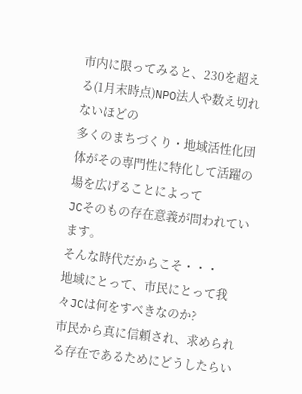市内に限ってみると、230を超える(1月末時点)NPO法人や数え切れないほどの
多くのまちづくり・地域活性化団体がその専門性に特化して活躍の場を広げることによって
JCそのもの存在意義が問われています。
そんな時代だからこそ・・・
地域にとって、市民にとって我々JCは何をすべきなのか?
市民から真に信頼され、求められる存在であるためにどうしたらい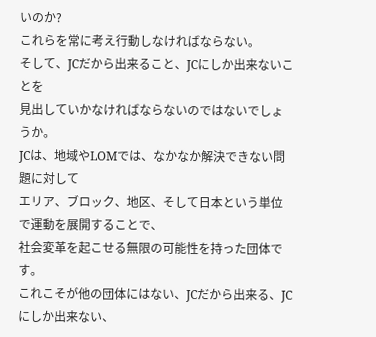いのか?
これらを常に考え行動しなければならない。
そして、JCだから出来ること、JCにしか出来ないことを
見出していかなければならないのではないでしょうか。
JCは、地域やLOMでは、なかなか解決できない問題に対して
エリア、ブロック、地区、そして日本という単位で運動を展開することで、
社会変革を起こせる無限の可能性を持った団体です。
これこそが他の団体にはない、JCだから出来る、JCにしか出来ない、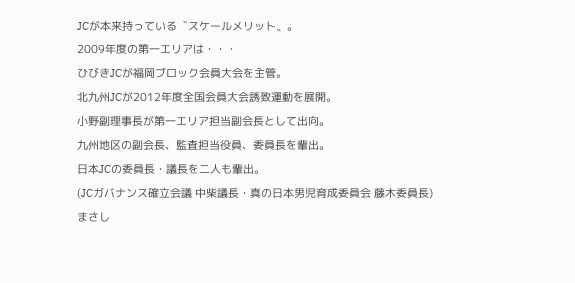JCが本来持っている〝スケールメリット〟。
2009年度の第一エリアは・・・
ひびきJCが福岡ブロック会員大会を主管。
北九州JCが2012年度全国会員大会誘致運動を展開。
小野副理事長が第一エリア担当副会長として出向。
九州地区の副会長、監査担当役員、委員長を輩出。
日本JCの委員長・議長を二人も輩出。
(JCガバナンス確立会議 中柴議長・真の日本男児育成委員会 藤木委員長)
まさし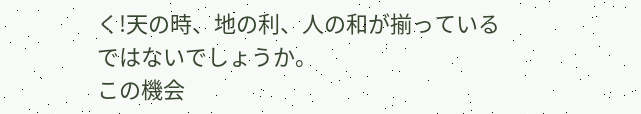く!天の時、地の利、人の和が揃っているではないでしょうか。
この機会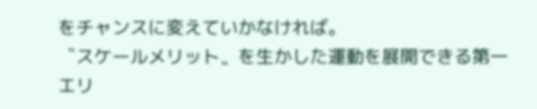をチャンスに変えていかなければ。
〝スケールメリット〟を生かした運動を展開できる第一エリ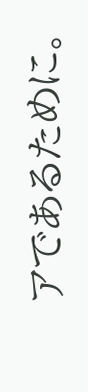アであるために。